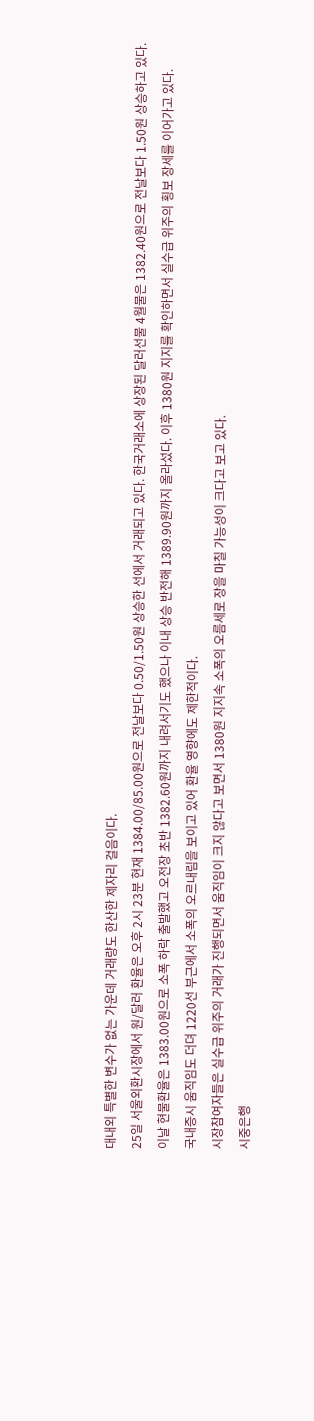대내외 특별한 변수가 없는 가운데 거래량도 한산한 제자리 걸음이다.
25일 서울외환시장에서 원/달러 환율은 오후 2시 23분 현재 1384.00/85.00원으로 전날보다 0.50/1.50원 상승한 선에서 거래되고 있다. 한국거래소에 상장된 달러선물 4월물은 1382.40원으로 전날보다 1.50원 상승하고 있다.
이날 현물환율은 1383.00원으로 소폭 하락 출발했고 오전장 초반 1382.60원까지 내려서기도 했으나 이내 상승 반전해 1389.90원까지 올라섰다. 이후 1380원 지지를 확인하면서 실수급 위주의 횡보 장세를 이어가고 있다.
국내증시 움직임도 더뎌 1220선 부근에서 소폭의 오르내림을 보이고 있어 환율 영향에도 제한적이다.
시장참여자들은 실수급 위주의 거래가 진행되면서 움직임이 크지 않다고 보면서 1380원 지지속 소폭의 오름세로 장을 마칠 가능성이 크다고 보고 있다.
시중은행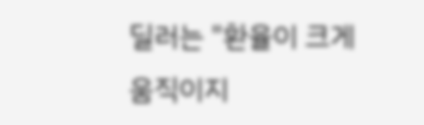딜러는 "환율이 크게 움직이지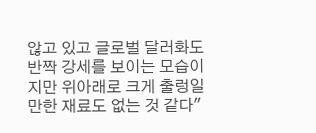않고 있고 글로벌 달러화도 반짝 강세를 보이는 모습이지만 위아래로 크게 출렁일 만한 재료도 없는 것 같다"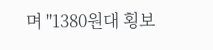며 "1380원대 횡보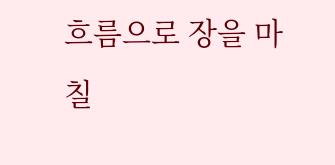흐름으로 장을 마칠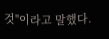것"이라고 말했다.